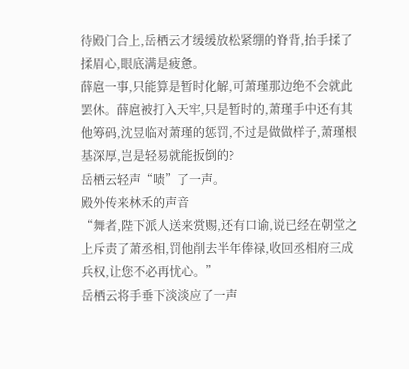待殿门合上,岳栖云才缓缓放松紧绷的脊背,抬手揉了揉眉心,眼底满是疲惫。
薛扈一事,只能算是暂时化解,可萧瑾那边绝不会就此罢休。薛扈被打入天牢,只是暂时的,萧瑾手中还有其他筹码,沈昱临对萧瑾的惩罚,不过是做做样子,萧瑾根基深厚,岂是轻易就能扳倒的?
岳栖云轻声“啧”了一声。
殿外传来林禾的声音
“舞者,陛下派人送来赏赐,还有口谕,说已经在朝堂之上斥责了萧丞相,罚他削去半年俸禄,收回丞相府三成兵权,让您不必再忧心。”
岳栖云将手垂下淡淡应了一声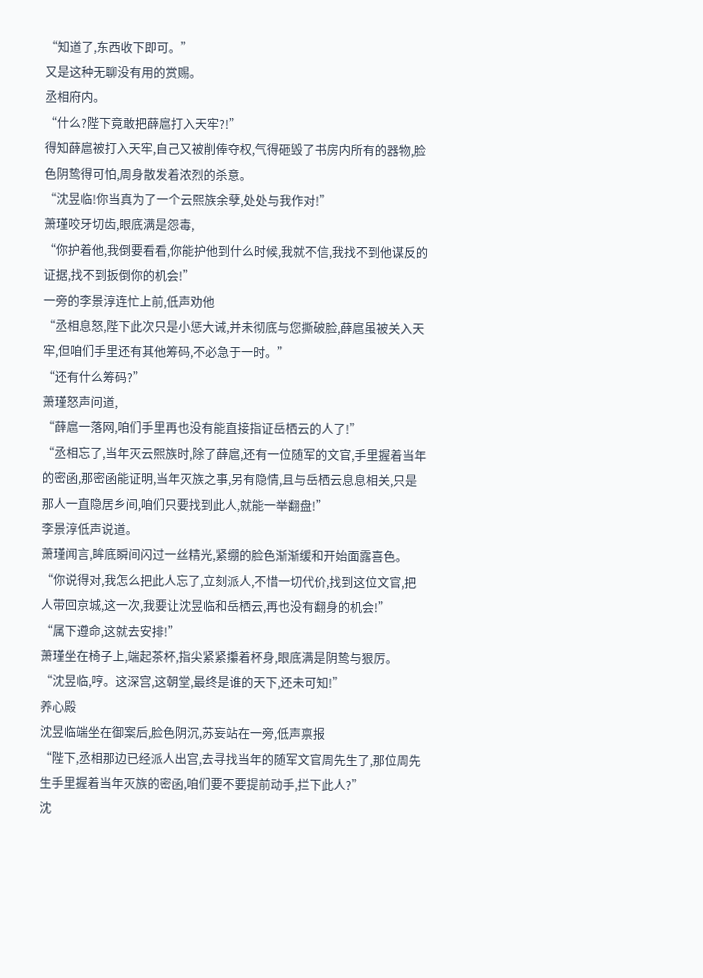“知道了,东西收下即可。”
又是这种无聊没有用的赏赐。
丞相府内。
“什么?陛下竟敢把薛扈打入天牢?!”
得知薛扈被打入天牢,自己又被削俸夺权,气得砸毁了书房内所有的器物,脸色阴鸷得可怕,周身散发着浓烈的杀意。
“沈昱临!你当真为了一个云熙族余孽,处处与我作对!”
萧瑾咬牙切齿,眼底满是怨毒,
“你护着他,我倒要看看,你能护他到什么时候,我就不信,我找不到他谋反的证据,找不到扳倒你的机会!”
一旁的李景淳连忙上前,低声劝他
“丞相息怒,陛下此次只是小惩大诫,并未彻底与您撕破脸,薛扈虽被关入天牢,但咱们手里还有其他筹码,不必急于一时。”
“还有什么筹码?”
萧瑾怒声问道,
“薛扈一落网,咱们手里再也没有能直接指证岳栖云的人了!”
“丞相忘了,当年灭云熙族时,除了薛扈,还有一位随军的文官,手里握着当年的密函,那密函能证明,当年灭族之事,另有隐情,且与岳栖云息息相关,只是那人一直隐居乡间,咱们只要找到此人,就能一举翻盘!”
李景淳低声说道。
萧瑾闻言,眸底瞬间闪过一丝精光,紧绷的脸色渐渐缓和开始面露喜色。
“你说得对,我怎么把此人忘了,立刻派人,不惜一切代价,找到这位文官,把人带回京城,这一次,我要让沈昱临和岳栖云,再也没有翻身的机会!”
“属下遵命,这就去安排!”
萧瑾坐在椅子上,端起茶杯,指尖紧紧攥着杯身,眼底满是阴鸷与狠厉。
“沈昱临,哼。这深宫,这朝堂,最终是谁的天下,还未可知!”
养心殿
沈昱临端坐在御案后,脸色阴沉,苏妄站在一旁,低声禀报
“陛下,丞相那边已经派人出宫,去寻找当年的随军文官周先生了,那位周先生手里握着当年灭族的密函,咱们要不要提前动手,拦下此人?”
沈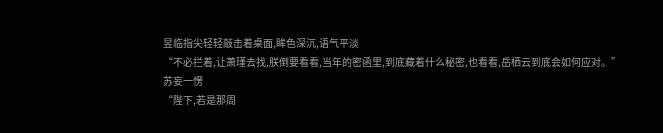昱临指尖轻轻敲击着桌面,眸色深沉,语气平淡
“不必拦着,让萧瑾去找,朕倒要看看,当年的密函里,到底藏着什么秘密,也看看,岳栖云到底会如何应对。”
苏妄一愣
“陛下,若是那周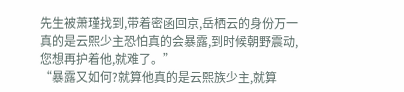先生被萧瑾找到,带着密函回京,岳栖云的身份万一真的是云熙少主恐怕真的会暴露,到时候朝野震动,您想再护着他,就难了。”
“暴露又如何?就算他真的是云熙族少主,就算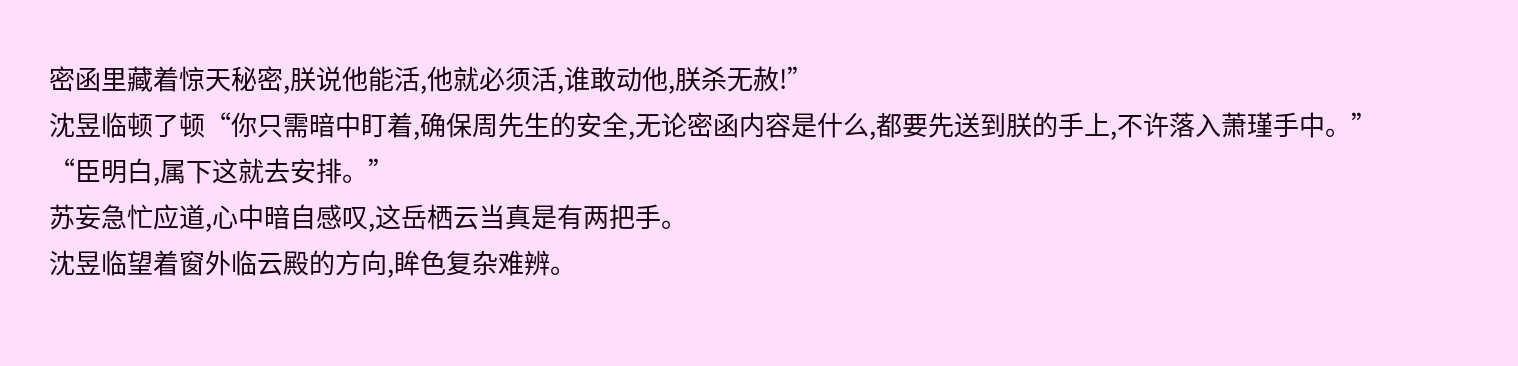密函里藏着惊天秘密,朕说他能活,他就必须活,谁敢动他,朕杀无赦!”
沈昱临顿了顿“你只需暗中盯着,确保周先生的安全,无论密函内容是什么,都要先送到朕的手上,不许落入萧瑾手中。”
“臣明白,属下这就去安排。”
苏妄急忙应道,心中暗自感叹,这岳栖云当真是有两把手。
沈昱临望着窗外临云殿的方向,眸色复杂难辨。